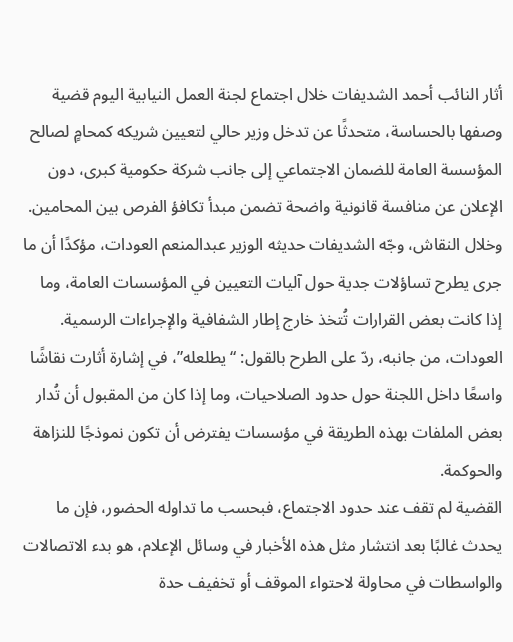أثار النائب أحمد الشديفات خلال اجتماع لجنة العمل النيابية اليوم قضية وصفها بالحساسة، متحدثًا عن تدخل وزير حالي لتعيين شريكه كمحامٍ لصالح المؤسسة العامة للضمان الاجتماعي إلى جانب شركة حكومية كبرى، دون الإعلان عن منافسة قانونية واضحة تضمن مبدأ تكافؤ الفرص بين المحامين.
وخلال النقاش، وجّه الشديفات حديثه الوزير عبدالمنعم العودات، مؤكدًا أن ما جرى يطرح تساؤلات جدية حول آليات التعيين في المؤسسات العامة، وما إذا كانت بعض القرارات تُتخذ خارج إطار الشفافية والإجراءات الرسمية.
العودات، من جانبه، ردّ على الطرح بالقول: “يطلعله”، في إشارة أثارت نقاشًا واسعًا داخل اللجنة حول حدود الصلاحيات، وما إذا كان من المقبول أن تُدار بعض الملفات بهذه الطريقة في مؤسسات يفترض أن تكون نموذجًا للنزاهة والحوكمة.
القضية لم تقف عند حدود الاجتماع، فبحسب ما تداوله الحضور، فإن ما يحدث غالبًا بعد انتشار مثل هذه الأخبار في وسائل الإعلام، هو بدء الاتصالات والواسطات في محاولة لاحتواء الموقف أو تخفيف حدة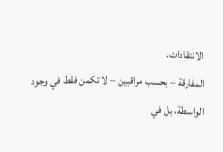الانتقادات.
المفارقة – بحسب مراقبين – لا تكمن فقط في وجود الواسطة، بل في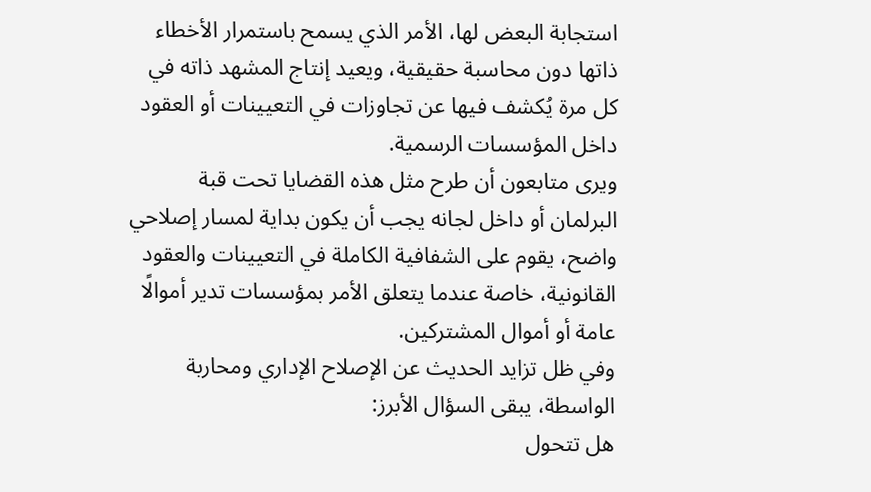استجابة البعض لها، الأمر الذي يسمح باستمرار الأخطاء ذاتها دون محاسبة حقيقية، ويعيد إنتاج المشهد ذاته في كل مرة يُكشف فيها عن تجاوزات في التعيينات أو العقود داخل المؤسسات الرسمية.
ويرى متابعون أن طرح مثل هذه القضايا تحت قبة البرلمان أو داخل لجانه يجب أن يكون بداية لمسار إصلاحي واضح، يقوم على الشفافية الكاملة في التعيينات والعقود القانونية، خاصة عندما يتعلق الأمر بمؤسسات تدير أموالًا عامة أو أموال المشتركين.
وفي ظل تزايد الحديث عن الإصلاح الإداري ومحاربة الواسطة، يبقى السؤال الأبرز:
هل تتحول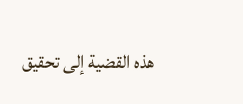هذه القضية إلى تحقيق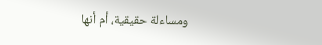ومساءلة حقيقية، أم أنها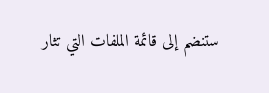ستنضم إلى قائمة الملفات التي تثار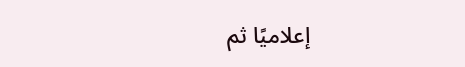إعلاميًا ثم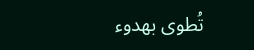تُطوى بهدوء